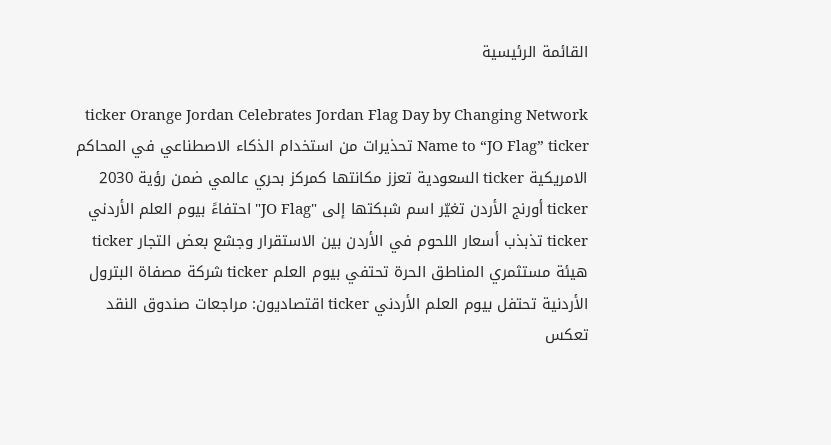القائمة الرئيسية

ticker Orange Jordan Celebrates Jordan Flag Day by Changing Network Name to “JO Flag” ticker تحذيرات من استخدام الذكاء الاصطناعي في المحاكم الامريكية ticker السعودية تعزز مكانتها كمركز بحري عالمي ضمن رؤية 2030 ticker أورنج الأردن تغيّر اسم شبكتها إلى "JO Flag" احتفاءً بيوم العلم الأردني ticker تذبذب أسعار اللحوم في الأردن بين الاستقرار وجشع بعض التجار ticker هيئة مستثمري المناطق الحرة تحتفي بيوم العلم ticker شركة مصفاة البترول الأردنية تحتفل بيوم العلم الأردني ticker اقتصاديون: مراجعات صندوق النقد تعكس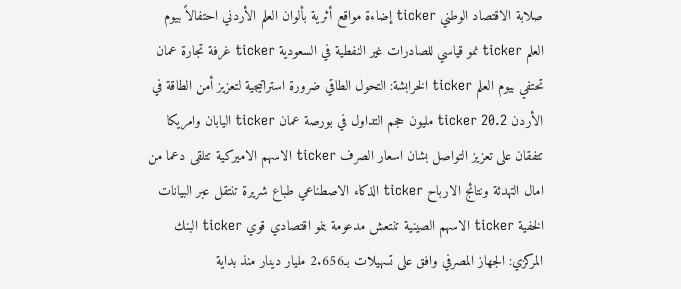صلابة الاقتصاد الوطني ticker إضاءة مواقع أثرية بألوان العلم الأردني احتفالاً بيوم العلم ticker نمو قياسي للصادرات غير النفطية في السعودية ticker غرفة تجارة عمان تحتفي بيوم العلم ticker الخرابشة: التحول الطاقي ضرورة استراتيجية لتعزيز أمن الطاقة في الأردن ticker 20.2 مليون حجم التداول في بورصة عمان ticker اليابان وامريكا تتفقان على تعزيز التواصل بشان اسعار الصرف ticker الاسهم الاميركية تتلقى دعما من امال التهدئة ونتائج الارباح ticker الذكاء الاصطناعي طباع شريرة تنتقل عبر البيانات الخفية ticker الاسهم الصينية تنتعش مدعومة بنمو اقتصادي قوي ticker البنك المركزي: الجهاز المصرفي وافق على تسهيلات بـ2.656 مليار دينار منذ بداية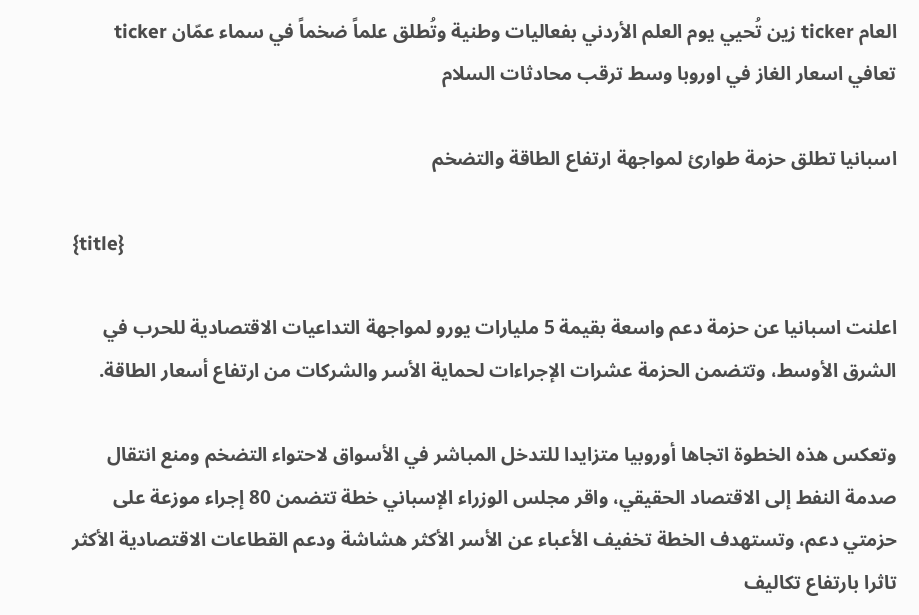العام ticker زين تُحيي يوم العلم الأردني بفعاليات وطنية وتُطلق علماً ضخماً في سماء عمّان ticker تعافي اسعار الغاز في اوروبا وسط ترقب محادثات السلام

اسبانيا تطلق حزمة طوارئ لمواجهة ارتفاع الطاقة والتضخم

{title}

اعلنت اسبانيا عن حزمة دعم واسعة بقيمة 5 مليارات يورو لمواجهة التداعيات الاقتصادية للحرب في الشرق الأوسط، وتتضمن الحزمة عشرات الإجراءات لحماية الأسر والشركات من ارتفاع أسعار الطاقة.

وتعكس هذه الخطوة اتجاها أوروبيا متزايدا للتدخل المباشر في الأسواق لاحتواء التضخم ومنع انتقال صدمة النفط إلى الاقتصاد الحقيقي، واقر مجلس الوزراء الإسباني خطة تتضمن 80 إجراء موزعة على حزمتي دعم، وتستهدف الخطة تخفيف الأعباء عن الأسر الأكثر هشاشة ودعم القطاعات الاقتصادية الأكثر تاثرا بارتفاع تكاليف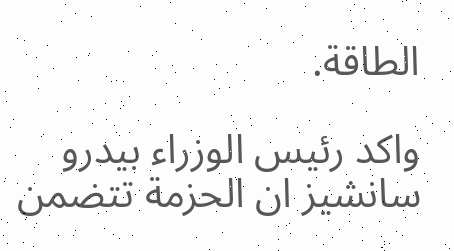الطاقة.

واكد رئيس الوزراء بيدرو سانشيز ان الحزمة تتضمن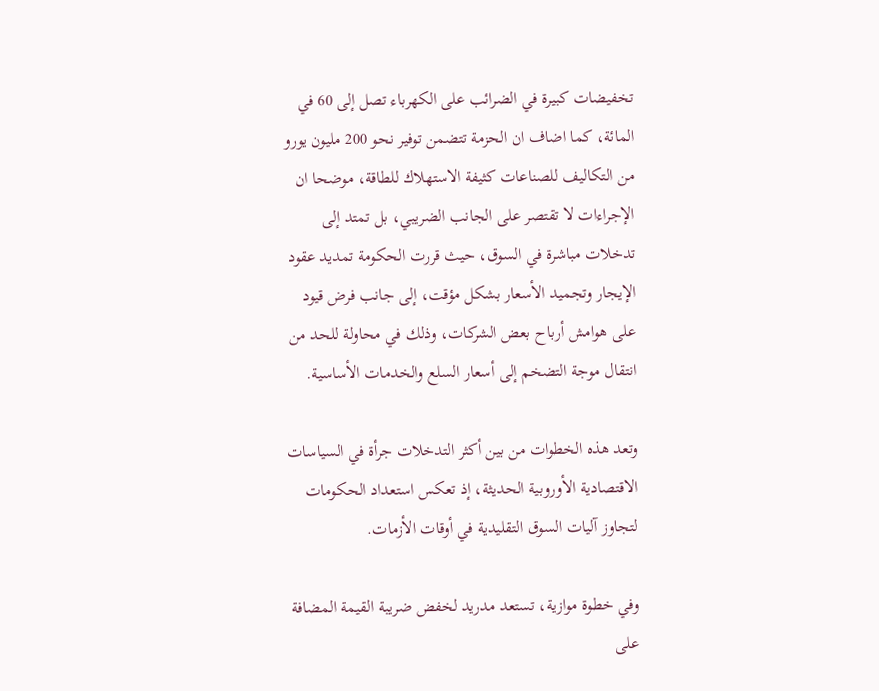تخفيضات كبيرة في الضرائب على الكهرباء تصل إلى 60 في المائة، كما اضاف ان الحزمة تتضمن توفير نحو 200 مليون يورو من التكاليف للصناعات كثيفة الاستهلاك للطاقة، موضحا ان الإجراءات لا تقتصر على الجانب الضريبي، بل تمتد إلى تدخلات مباشرة في السوق، حيث قررت الحكومة تمديد عقود الإيجار وتجميد الأسعار بشكل مؤقت، إلى جانب فرض قيود على هوامش أرباح بعض الشركات، وذلك في محاولة للحد من انتقال موجة التضخم إلى أسعار السلع والخدمات الأساسية.

وتعد هذه الخطوات من بين أكثر التدخلات جرأة في السياسات الاقتصادية الأوروبية الحديثة، إذ تعكس استعداد الحكومات لتجاوز آليات السوق التقليدية في أوقات الأزمات.

وفي خطوة موازية، تستعد مدريد لخفض ضريبة القيمة المضافة على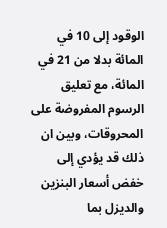الوقود إلى 10 في المائة بدلا من 21 في المائة، مع تعليق الرسوم المفروضة على المحروقات، وبين ان ذلك قد يؤدي إلى خفض أسعار البنزين والديزل بما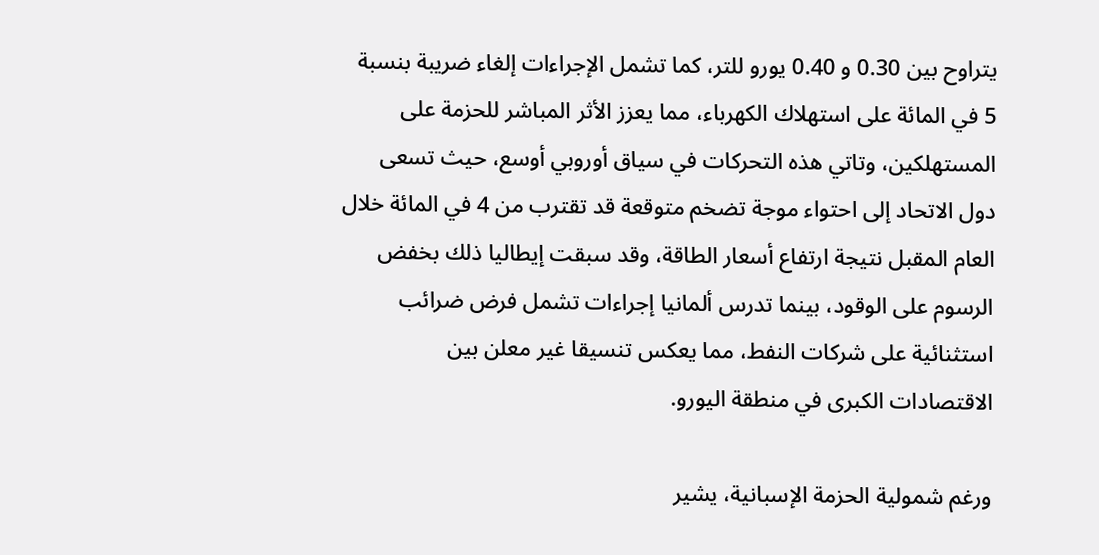يتراوح بين 0.30 و 0.40 يورو للتر، كما تشمل الإجراءات إلغاء ضريبة بنسبة 5 في المائة على استهلاك الكهرباء، مما يعزز الأثر المباشر للحزمة على المستهلكين، وتاتي هذه التحركات في سياق أوروبي أوسع، حيث تسعى دول الاتحاد إلى احتواء موجة تضخم متوقعة قد تقترب من 4 في المائة خلال العام المقبل نتيجة ارتفاع أسعار الطاقة، وقد سبقت إيطاليا ذلك بخفض الرسوم على الوقود، بينما تدرس ألمانيا إجراءات تشمل فرض ضرائب استثنائية على شركات النفط، مما يعكس تنسيقا غير معلن بين الاقتصادات الكبرى في منطقة اليورو.

ورغم شمولية الحزمة الإسبانية، يشير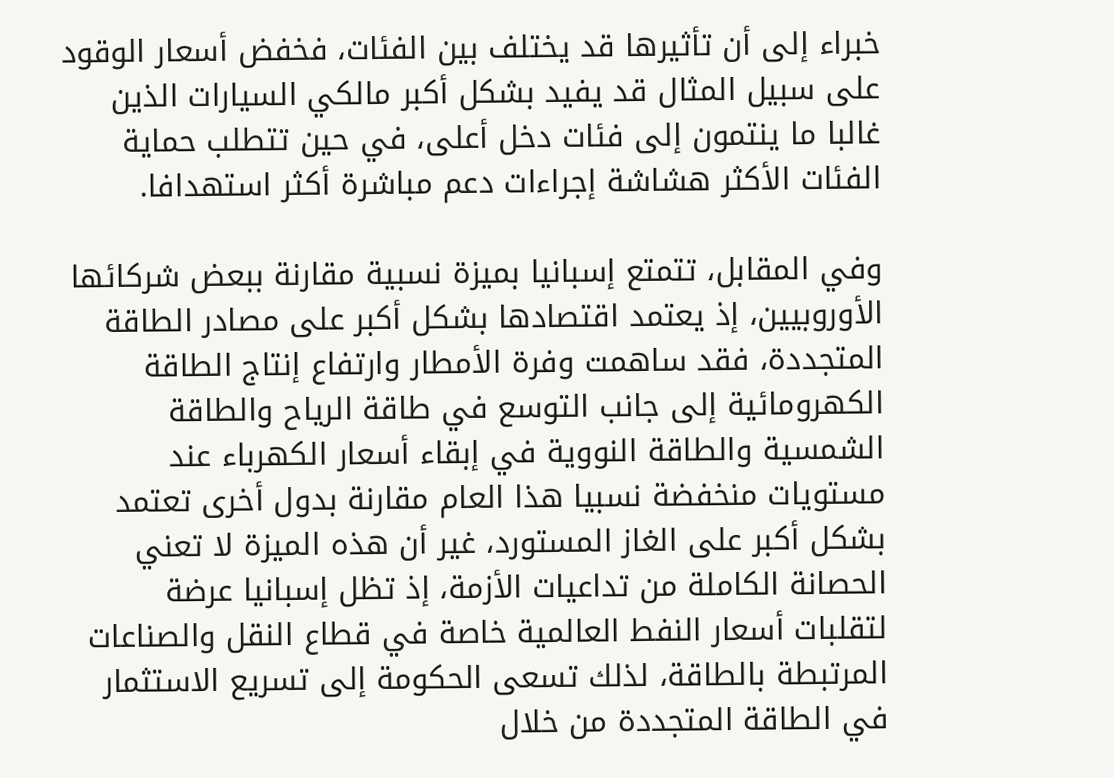خبراء إلى أن تأثيرها قد يختلف بين الفئات، فخفض أسعار الوقود على سبيل المثال قد يفيد بشكل أكبر مالكي السيارات الذين غالبا ما ينتمون إلى فئات دخل أعلى، في حين تتطلب حماية الفئات الأكثر هشاشة إجراءات دعم مباشرة أكثر استهدافا.

وفي المقابل، تتمتع إسبانيا بميزة نسبية مقارنة ببعض شركائها الأوروبيين، إذ يعتمد اقتصادها بشكل أكبر على مصادر الطاقة المتجددة، فقد ساهمت وفرة الأمطار وارتفاع إنتاج الطاقة الكهرومائية إلى جانب التوسع في طاقة الرياح والطاقة الشمسية والطاقة النووية في إبقاء أسعار الكهرباء عند مستويات منخفضة نسبيا هذا العام مقارنة بدول أخرى تعتمد بشكل أكبر على الغاز المستورد، غير أن هذه الميزة لا تعني الحصانة الكاملة من تداعيات الأزمة، إذ تظل إسبانيا عرضة لتقلبات أسعار النفط العالمية خاصة في قطاع النقل والصناعات المرتبطة بالطاقة، لذلك تسعى الحكومة إلى تسريع الاستثمار في الطاقة المتجددة من خلال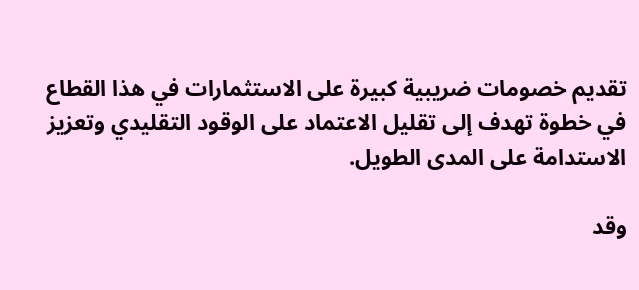تقديم خصومات ضريبية كبيرة على الاستثمارات في هذا القطاع في خطوة تهدف إلى تقليل الاعتماد على الوقود التقليدي وتعزيز الاستدامة على المدى الطويل.

وقد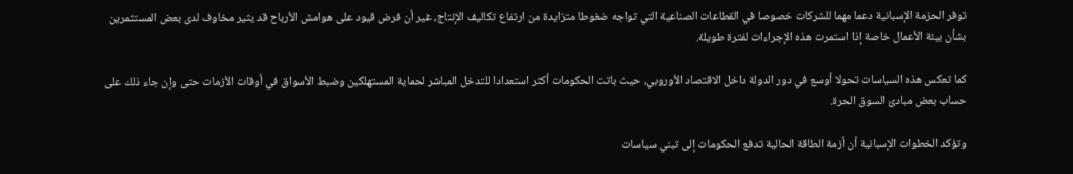توفر الحزمة الإسبانية دعما مهما للشركات خصوصا في القطاعات الصناعية التي تواجه ضغوطا متزايدة من ارتفاع تكاليف الإنتاج، غير أن فرض قيود على هوامش الأرباح قد يثير مخاوف لدى بعض المستثمرين بشأن بيئة الأعمال خاصة إذا استمرت هذه الإجراءات لفترة طويلة.

كما تعكس هذه السياسات تحولا أوسع في دور الدولة داخل الاقتصاد الأوروبي، حيث باتت الحكومات أكثر استعدادا للتدخل المباشر لحماية المستهلكين وضبط الأسواق في أوقات الأزمات حتى وإن جاء ذلك على حساب بعض مبادئ السوق الحرة.

وتؤكد الخطوات الإسبانية أن أزمة الطاقة الحالية تدفع الحكومات إلى تبني سياسات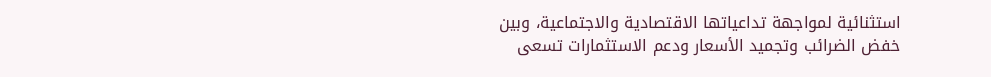استثنائية لمواجهة تداعياتها الاقتصادية والاجتماعية، وبين خفض الضرائب وتجميد الأسعار ودعم الاستثمارات تسعى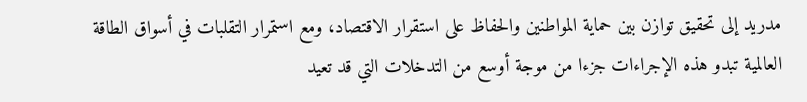مدريد إلى تحقيق توازن بين حماية المواطنين والحفاظ على استقرار الاقتصاد، ومع استمرار التقلبات في أسواق الطاقة العالمية تبدو هذه الإجراءات جزءا من موجة أوسع من التدخلات التي قد تعيد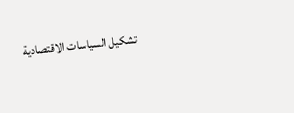تشكيل السياسات الاقتصادية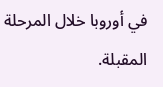في أوروبا خلال المرحلة المقبلة.